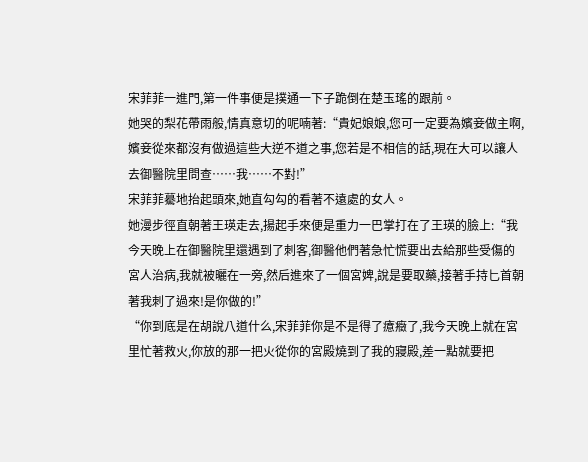宋菲菲一進門,第一件事便是撲通一下子跪倒在楚玉瑤的跟前。
她哭的梨花帶雨般,情真意切的呢喃著:“貴妃娘娘,您可一定要為嬪妾做主啊,嬪妾從來都沒有做過這些大逆不道之事,您若是不相信的話,現在大可以讓人去御醫院里問查……我……不對!”
宋菲菲驀地抬起頭來,她直勾勾的看著不遠處的女人。
她漫步徑直朝著王瑛走去,揚起手來便是重力一巴掌打在了王瑛的臉上:“我今天晚上在御醫院里還遇到了刺客,御醫他們著急忙慌要出去給那些受傷的宮人治病,我就被曬在一旁,然后進來了一個宮婢,說是要取藥,接著手持匕首朝著我刺了過來!是你做的!”
“你到底是在胡說八道什么,宋菲菲你是不是得了癔癥了,我今天晚上就在宮里忙著救火,你放的那一把火從你的宮殿燒到了我的寢殿,差一點就要把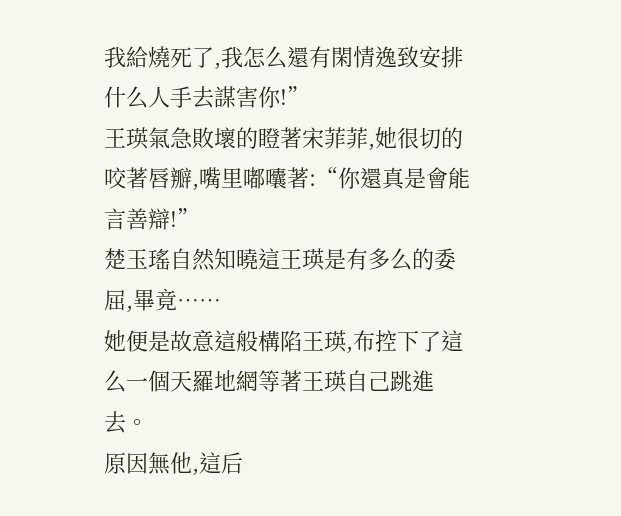我給燒死了,我怎么還有閑情逸致安排什么人手去謀害你!”
王瑛氣急敗壞的瞪著宋菲菲,她很切的咬著唇瓣,嘴里嘟囔著:“你還真是會能言善辯!”
楚玉瑤自然知曉這王瑛是有多么的委屈,畢竟……
她便是故意這般構陷王瑛,布控下了這么一個天羅地網等著王瑛自己跳進去。
原因無他,這后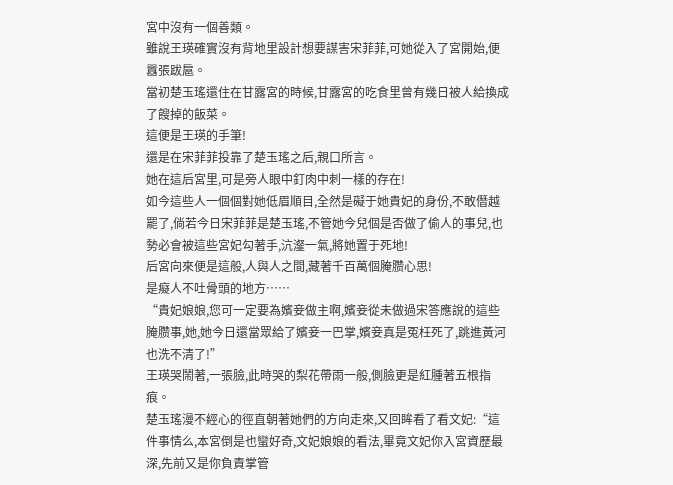宮中沒有一個善類。
雖說王瑛確實沒有背地里設計想要謀害宋菲菲,可她從入了宮開始,便囂張跋扈。
當初楚玉瑤還住在甘露宮的時候,甘露宮的吃食里曾有幾日被人給換成了餿掉的飯菜。
這便是王瑛的手筆!
還是在宋菲菲投靠了楚玉瑤之后,親口所言。
她在這后宮里,可是旁人眼中釘肉中刺一樣的存在!
如今這些人一個個對她低眉順目,全然是礙于她貴妃的身份,不敢僭越罷了,倘若今日宋菲菲是楚玉瑤,不管她今兒個是否做了偷人的事兒,也勢必會被這些宮妃勾著手,沆瀣一氣,將她置于死地!
后宮向來便是這般,人與人之間,藏著千百萬個腌臜心思!
是癡人不吐骨頭的地方……
“貴妃娘娘,您可一定要為嬪妾做主啊,嬪妾從未做過宋答應說的這些腌臜事,她,她今日還當眾給了嬪妾一巴掌,嬪妾真是冤枉死了,跳進黃河也洗不清了!”
王瑛哭鬧著,一張臉,此時哭的梨花帶雨一般,側臉更是紅腫著五根指痕。
楚玉瑤漫不經心的徑直朝著她們的方向走來,又回眸看了看文妃:“這件事情么,本宮倒是也蠻好奇,文妃娘娘的看法,畢竟文妃你入宮資歷最深,先前又是你負責掌管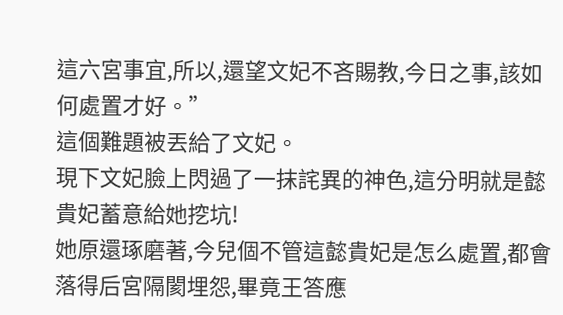這六宮事宜,所以,還望文妃不吝賜教,今日之事,該如何處置才好。”
這個難題被丟給了文妃。
現下文妃臉上閃過了一抹詫異的神色,這分明就是懿貴妃蓄意給她挖坑!
她原還琢磨著,今兒個不管這懿貴妃是怎么處置,都會落得后宮隔閡埋怨,畢竟王答應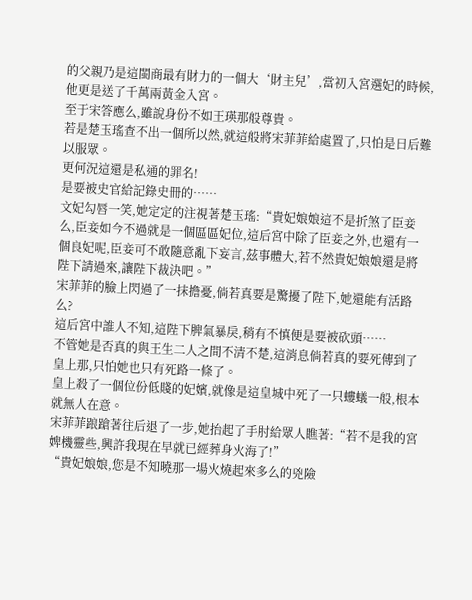的父親乃是這閩商最有財力的一個大‘財主兒’,當初入宮選妃的時候,他更是送了千萬兩黃金入宮。
至于宋答應么,雖說身份不如王瑛那般尊貴。
若是楚玉瑤查不出一個所以然,就這般將宋菲菲給處置了,只怕是日后難以服眾。
更何況這還是私通的罪名!
是要被史官給記錄史冊的……
文妃勾唇一笑,她定定的注視著楚玉瑤:“貴妃娘娘這不是折煞了臣妾么,臣妾如今不過就是一個區區妃位,這后宮中除了臣妾之外,也還有一個良妃呢,臣妾可不敢隨意亂下妄言,茲事體大,若不然貴妃娘娘還是將陛下請過來,讓陛下裁決吧。”
宋菲菲的臉上閃過了一抹擔憂,倘若真要是驚擾了陛下,她還能有活路么?
這后宮中誰人不知,這陛下脾氣暴戾,稍有不慎便是要被砍頭……
不管她是否真的與王生二人之間不清不楚,這消息倘若真的要死傳到了皇上那,只怕她也只有死路一條了。
皇上殺了一個位份低賤的妃嬪,就像是這皇城中死了一只螻蟻一般,根本就無人在意。
宋菲菲踉蹌著往后退了一步,她抬起了手肘給眾人瞧著:“若不是我的宮婢機靈些,興許我現在早就已經葬身火海了!”
“貴妃娘娘,您是不知曉那一場火燒起來多么的兇險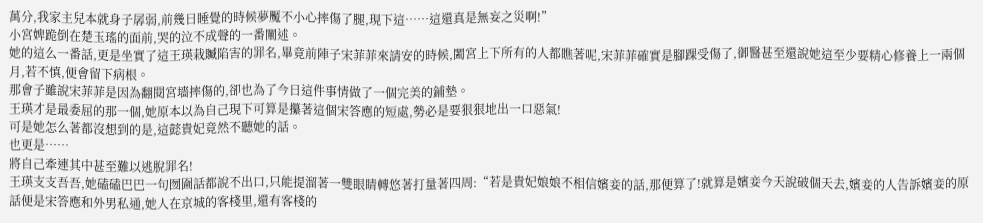萬分,我家主兒本就身子孱弱,前幾日睡覺的時候夢魘不小心摔傷了腿,現下這……這還真是無妄之災啊!”
小宮婢跪倒在楚玉瑤的面前,哭的泣不成聲的一番闡述。
她的這么一番話,更是坐實了這王瑛栽贓陷害的罪名,畢竟前陣子宋菲菲來請安的時候,闔宮上下所有的人都瞧著呢,宋菲菲確實是腳踝受傷了,御醫甚至還說她這至少要精心修養上一兩個月,若不慎,便會留下病根。
那會子雖說宋菲菲是因為翻閱宮墻摔傷的,卻也為了今日這件事情做了一個完美的鋪墊。
王瑛才是最委屈的那一個,她原本以為自己現下可算是攥著這個宋答應的短處,勢必是要狠狠地出一口惡氣!
可是她怎么著都沒想到的是,這懿貴妃竟然不聽她的話。
也更是……
將自己牽連其中甚至難以逃脫罪名!
王瑛支支吾吾,她磕磕巴巴一句囫圇話都說不出口,只能提溜著一雙眼睛轉悠著打量著四周:“若是貴妃娘娘不相信嬪妾的話,那便算了!就算是嬪妾今天說破個天去,嬪妾的人告訴嬪妾的原話便是宋答應和外男私通,她人在京城的客棧里,還有客棧的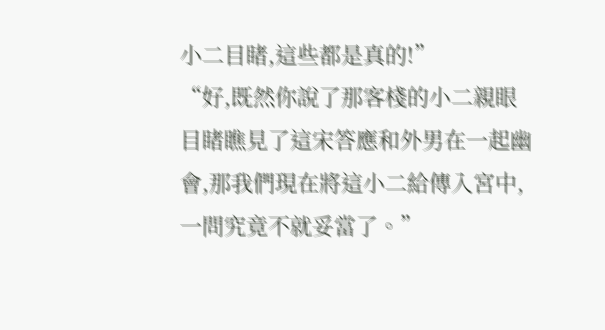小二目睹,這些都是真的!”
“好,既然你說了那客棧的小二親眼目睹瞧見了這宋答應和外男在一起幽會,那我們現在將這小二給傳入宮中,一問究竟不就妥當了。”